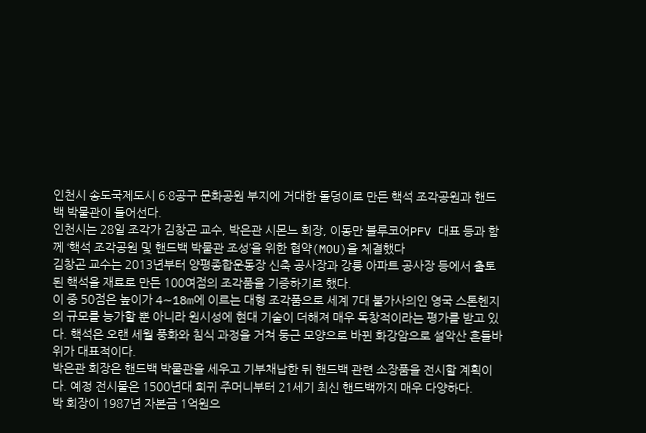인천시 송도국제도시 6·8공구 문화공원 부지에 거대한 돌덩이로 만든 핵석 조각공원과 핸드백 박물관이 들어선다.
인천시는 28일 조각가 김창곤 교수, 박은관 시몬느 회장, 이동만 블루코어PFV 대표 등과 함께 ‘핵석 조각공원 및 핸드백 박물관 조성’을 위한 협약(MOU)을 체결했다
김창곤 교수는 2013년부터 양평종합운동장 신축 공사장과 강릉 아파트 공사장 등에서 출토된 핵석을 재료로 만든 100여점의 조각품을 기증하기로 했다.
이 중 50점은 높이가 4∼18m에 이르는 대형 조각품으로 세계 7대 불가사의인 영국 스톤헨지의 규모를 능가할 뿐 아니라 원시성에 현대 기술이 더해져 매우 독창적이라는 평가를 받고 있다. 핵석은 오랜 세월 풍화와 침식 과정을 거쳐 둥근 모양으로 바뀐 화강암으로 설악산 흔들바위가 대표적이다.
박은관 회장은 핸드백 박물관을 세우고 기부채납한 뒤 핸드백 관련 소장품을 전시할 계획이다. 예정 전시물은 1500년대 희귀 주머니부터 21세기 최신 핸드백까지 매우 다양하다.
박 회장이 1987년 자본금 1억원으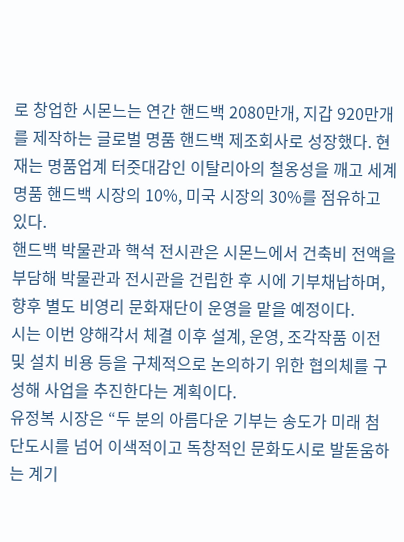로 창업한 시몬느는 연간 핸드백 2080만개, 지갑 920만개를 제작하는 글로벌 명품 핸드백 제조회사로 성장했다. 현재는 명품업계 터줏대감인 이탈리아의 철옹성을 깨고 세계 명품 핸드백 시장의 10%, 미국 시장의 30%를 점유하고 있다.
핸드백 박물관과 핵석 전시관은 시몬느에서 건축비 전액을 부담해 박물관과 전시관을 건립한 후 시에 기부채납하며, 향후 별도 비영리 문화재단이 운영을 맡을 예정이다.
시는 이번 양해각서 체결 이후 설계, 운영, 조각작품 이전 및 설치 비용 등을 구체적으로 논의하기 위한 협의체를 구성해 사업을 추진한다는 계획이다.
유정복 시장은 “두 분의 아름다운 기부는 송도가 미래 첨단도시를 넘어 이색적이고 독창적인 문화도시로 발돋움하는 계기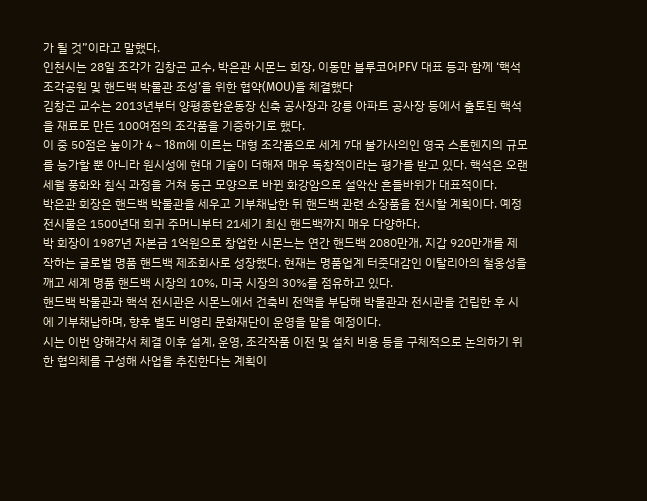가 될 것”이라고 말했다.
인천시는 28일 조각가 김창곤 교수, 박은관 시몬느 회장, 이동만 블루코어PFV 대표 등과 함께 ‘핵석 조각공원 및 핸드백 박물관 조성’을 위한 협약(MOU)을 체결했다
김창곤 교수는 2013년부터 양평종합운동장 신축 공사장과 강릉 아파트 공사장 등에서 출토된 핵석을 재료로 만든 100여점의 조각품을 기증하기로 했다.
이 중 50점은 높이가 4∼18m에 이르는 대형 조각품으로 세계 7대 불가사의인 영국 스톤헨지의 규모를 능가할 뿐 아니라 원시성에 현대 기술이 더해져 매우 독창적이라는 평가를 받고 있다. 핵석은 오랜 세월 풍화와 침식 과정을 거쳐 둥근 모양으로 바뀐 화강암으로 설악산 흔들바위가 대표적이다.
박은관 회장은 핸드백 박물관을 세우고 기부채납한 뒤 핸드백 관련 소장품을 전시할 계획이다. 예정 전시물은 1500년대 희귀 주머니부터 21세기 최신 핸드백까지 매우 다양하다.
박 회장이 1987년 자본금 1억원으로 창업한 시몬느는 연간 핸드백 2080만개, 지갑 920만개를 제작하는 글로벌 명품 핸드백 제조회사로 성장했다. 현재는 명품업계 터줏대감인 이탈리아의 철옹성을 깨고 세계 명품 핸드백 시장의 10%, 미국 시장의 30%를 점유하고 있다.
핸드백 박물관과 핵석 전시관은 시몬느에서 건축비 전액을 부담해 박물관과 전시관을 건립한 후 시에 기부채납하며, 향후 별도 비영리 문화재단이 운영을 맡을 예정이다.
시는 이번 양해각서 체결 이후 설계, 운영, 조각작품 이전 및 설치 비용 등을 구체적으로 논의하기 위한 협의체를 구성해 사업을 추진한다는 계획이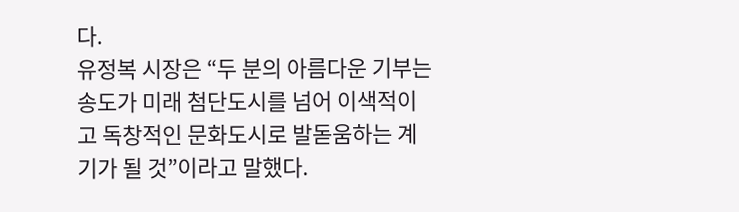다.
유정복 시장은 “두 분의 아름다운 기부는 송도가 미래 첨단도시를 넘어 이색적이고 독창적인 문화도시로 발돋움하는 계기가 될 것”이라고 말했다.